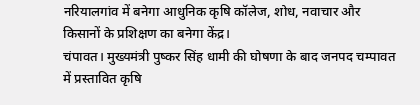नरियालगांव में बनेगा आधुनिक कृषि कॉलेज, शोध, नवाचार और किसानों के प्रशिक्षण का बनेगा केंद्र।
चंपावत। मुख्यमंत्री पुष्कर सिंह धामी की घोषणा के बाद जनपद चम्पावत में प्रस्तावित कृषि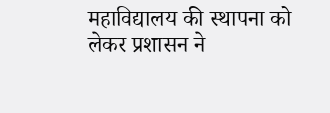महाविद्यालय की स्थापना को लेकर प्रशासन ने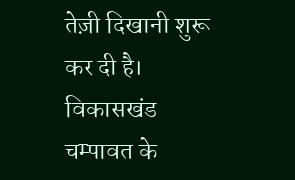तेज़ी दिखानी शुरू कर दी है। विकासखंड चम्पावत के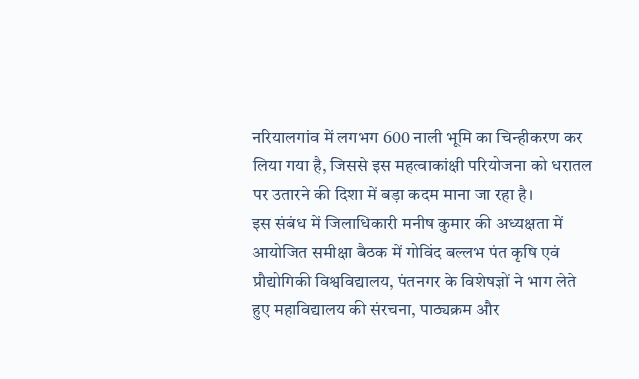नरियालगांव में लगभग 600 नाली भूमि का चिन्हीकरण कर लिया गया है, जिससे इस महत्वाकांक्षी परियोजना को धरातल पर उतारने की दिशा में बड़ा कदम माना जा रहा है।
इस संबंध में जिलाधिकारी मनीष कुमार की अध्यक्षता में आयोजित समीक्षा बैठक में गोविंद बल्लभ पंत कृषि एवं प्रौद्योगिकी विश्वविद्यालय, पंतनगर के विशेषज्ञों ने भाग लेते हुए महाविद्यालय की संरचना, पाठ्यक्रम और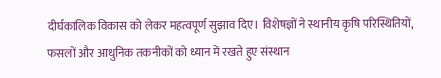दीर्घकालिक विकास को लेकर महत्वपूर्ण सुझाव दिए। विशेषज्ञों ने स्थानीय कृषि परिस्थितियों, फसलों और आधुनिक तकनीकों को ध्यान में रखते हुए संस्थान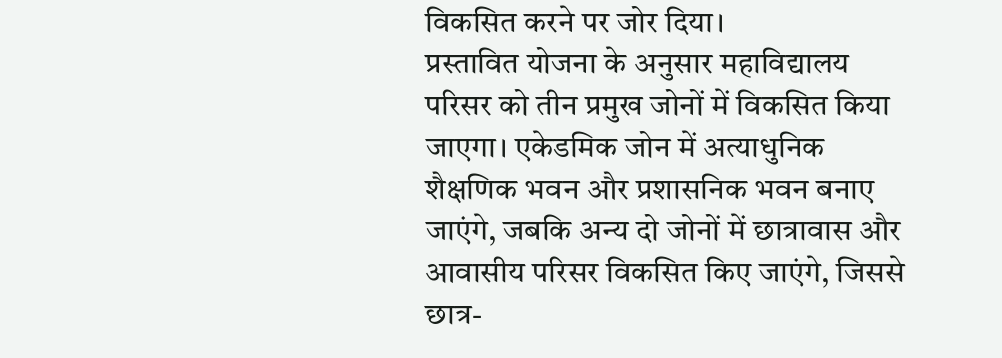विकसित करने पर जोर दिया।
प्रस्तावित योजना के अनुसार महाविद्यालय परिसर को तीन प्रमुख जोनों में विकसित किया जाएगा। एकेडमिक जोन में अत्याधुनिक शैक्षणिक भवन और प्रशासनिक भवन बनाए जाएंगे, जबकि अन्य दो जोनों में छात्रावास और आवासीय परिसर विकसित किए जाएंगे, जिससे छात्र-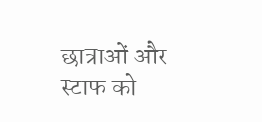छात्राओं और स्टाफ को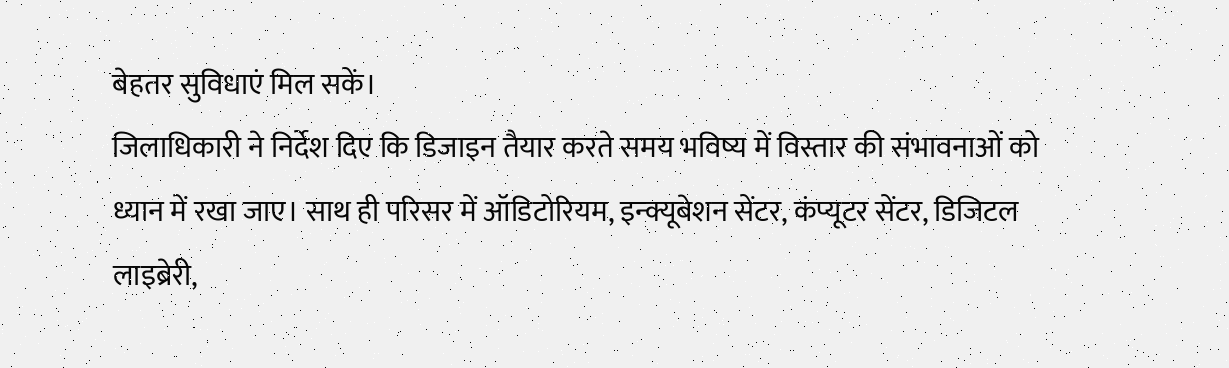बेहतर सुविधाएं मिल सकें।
जिलाधिकारी ने निर्देश दिए कि डिजाइन तैयार करते समय भविष्य में विस्तार की संभावनाओं को ध्यान में रखा जाए। साथ ही परिसर में ऑडिटोरियम, इन्क्यूबेशन सेंटर, कंप्यूटर सेंटर, डिजिटल लाइब्रेरी,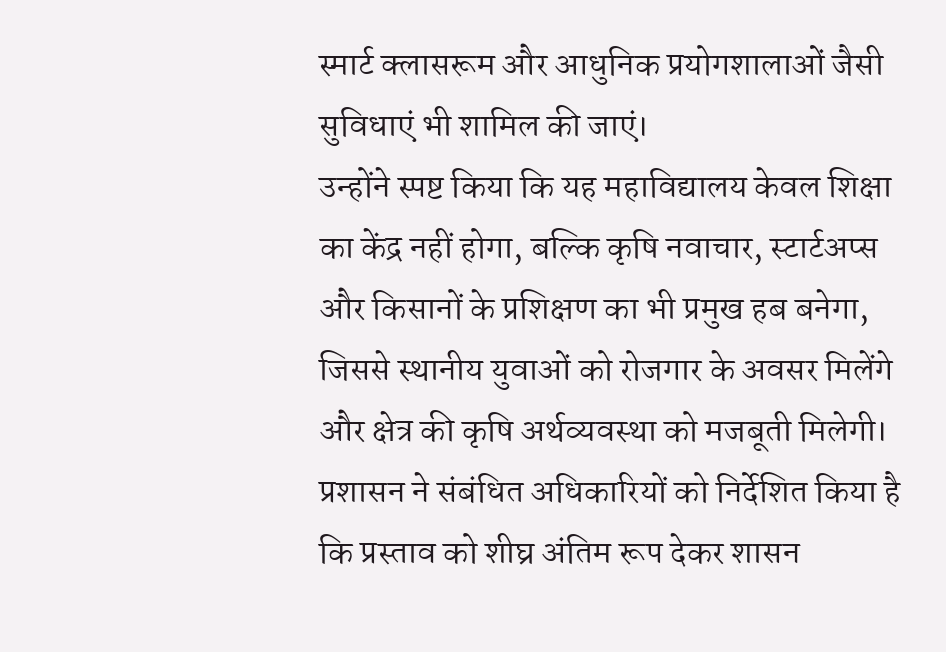स्मार्ट क्लासरूम और आधुनिक प्रयोगशालाओं जैसी सुविधाएं भी शामिल की जाएं।
उन्होंने स्पष्ट किया कि यह महाविद्यालय केवल शिक्षा का केंद्र नहीं होगा, बल्कि कृषि नवाचार, स्टार्टअप्स और किसानों के प्रशिक्षण का भी प्रमुख हब बनेगा, जिससे स्थानीय युवाओं को रोजगार के अवसर मिलेंगे और क्षेत्र की कृषि अर्थव्यवस्था को मजबूती मिलेगी।
प्रशासन ने संबंधित अधिकारियों को निर्देशित किया है कि प्रस्ताव को शीघ्र अंतिम रूप देकर शासन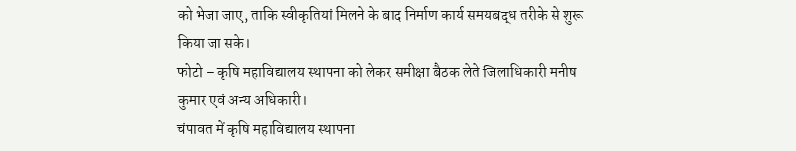को भेजा जाए, ताकि स्वीकृतियां मिलने के बाद निर्माण कार्य समयबद्ध तरीके से शुरू किया जा सके।
फोटो – कृषि महाविद्यालय स्थापना को लेकर समीक्षा बैठक लेते जिलाधिकारी मनीष कुमार एवं अन्य अधिकारी।
चंपावत में कृषि महाविद्यालय स्थापना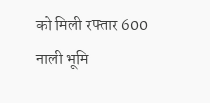को मिली रफ्तार 600 नाली भूमि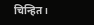चिन्हित।